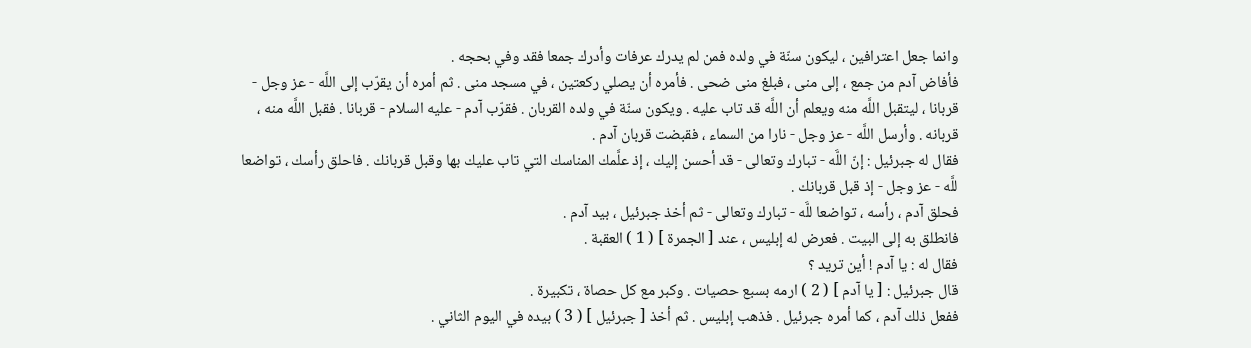وانما جعل اعترافين ، ليكون سنّة في ولده فمن لم يدرك عرفات وأدرك جمعا فقد وفي بحجه .
فأفاض آدم من جمع ، إلى منى ، فبلغ منى ضحى . فأمره أن يصلي ركعتين ، في مسجد منى . ثم أمره أن يقرّب إلى اللَّه - عز وجل - قربانا ، ليتقبل اللَّه منه ويعلم أن اللَّه قد تاب عليه . ويكون سنّة في ولده القربان . فقرّب آدم - عليه السلام - قربانا . فقبل اللَّه منه ، قربانه . وأرسل اللَّه - عز وجل - نارا من السماء ، فقبضت قربان آدم .
فقال له جبرئيل : إنّ اللَّه - تبارك وتعالى - قد أحسن إليك ، إذ علَّمك المناسك التي تاب عليك بها وقبل قربانك . فاحلق رأسك ، تواضعا للَّه - عز وجل - إذ قبل قربانك .
فحلق آدم ، رأسه ، تواضعا للَّه - تبارك وتعالى - ثم أخذ جبرئيل ، بيد آدم .
فانطلق به إلى البيت . فعرض له إبليس ، عند [ الجمرة ] ( 1 ) العقبة .
فقال له : يا آدم ! أين تريد ؟
قال جبرئيل : [ يا آدم ] ( 2 ) ارمه بسبع حصيات . وكبر مع كل حصاة ، تكبيرة .
ففعل ذلك آدم ، كما أمره جبرئيل . فذهب إبليس . ثم أخذ [ جبرئيل ] ( 3 ) بيده في اليوم الثاني .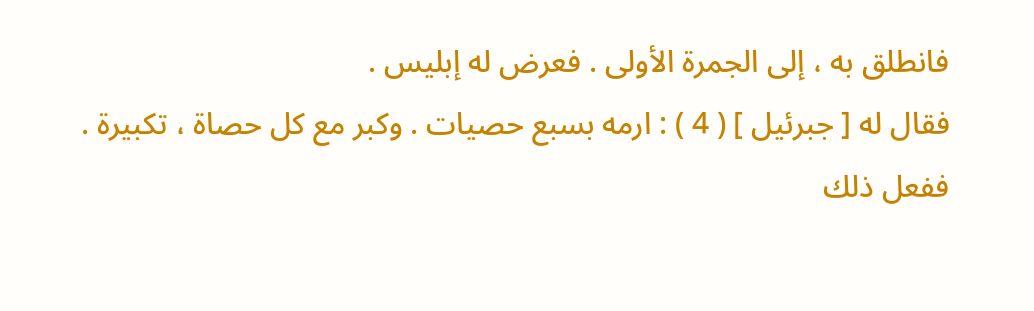فانطلق به ، إلى الجمرة الأولى . فعرض له إبليس .
فقال له [ جبرئيل ] ( 4 ) : ارمه بسبع حصيات . وكبر مع كل حصاة ، تكبيرة .
ففعل ذلك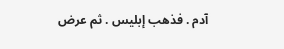آدم . فذهب إبليس . ثم عرض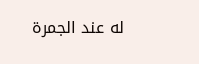له عند الجمرة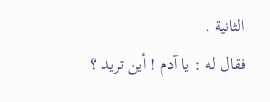الثانية .
فقال له : يا آدم ! أين تريد ؟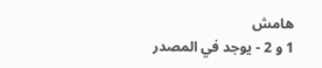هامش
1 و 2 - يوجد في المصدر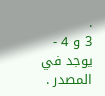.
3 و 4 - يوجد في المصدر .